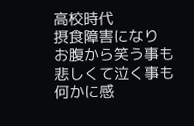高校時代
摂食障害になり
お腹から笑う事も
悲しくて泣く事も
何かに感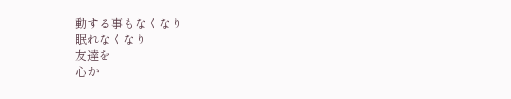動する事もなくなり
眠れなくなり
友達を
心か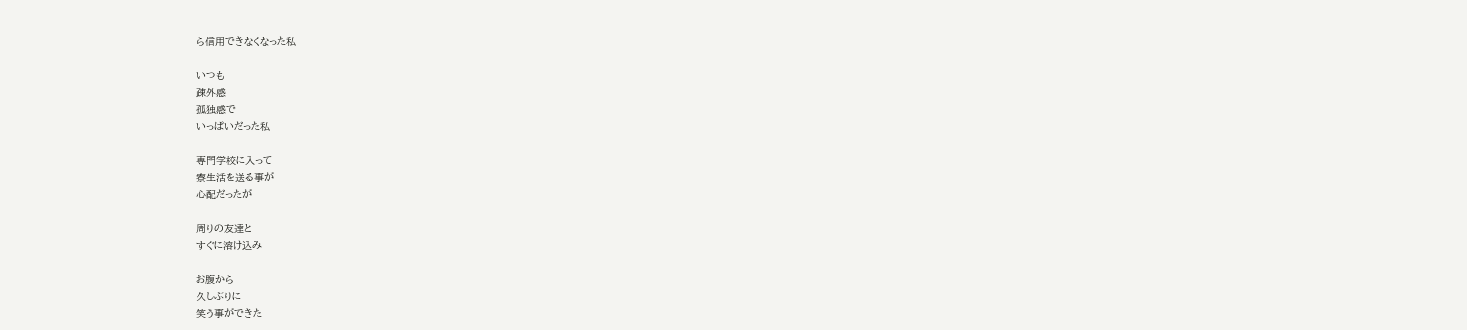ら信用できなくなった私

いつも
疎外感
孤独感で
いっぱいだった私

専門学校に入って
寮生活を送る事が
心配だったが

周りの友達と
すぐに溶け込み

お腹から
久しぶりに
笑う事ができた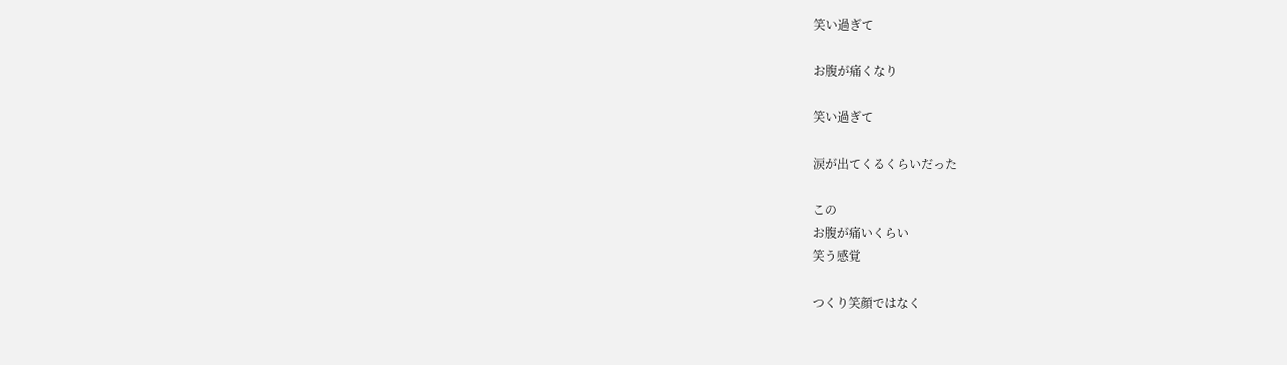笑い過ぎて

お腹が痛くなり

笑い過ぎて

涙が出てくるくらいだった

この
お腹が痛いくらい
笑う感覚

つくり笑顔ではなく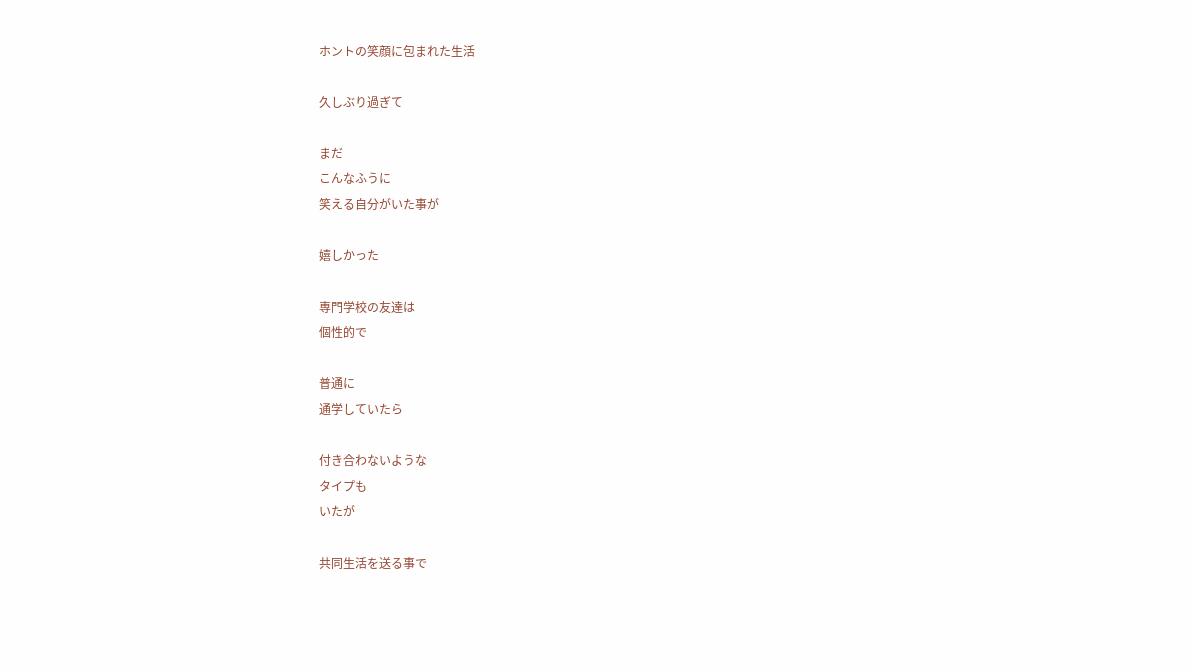ホントの笑顔に包まれた生活

久しぶり過ぎて

まだ
こんなふうに
笑える自分がいた事が

嬉しかった

専門学校の友達は
個性的で

普通に
通学していたら

付き合わないような
タイプも
いたが

共同生活を送る事で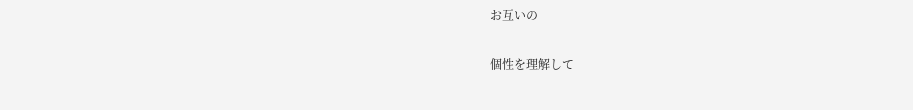お互いの

個性を理解して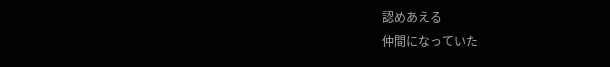認めあえる
仲間になっていた